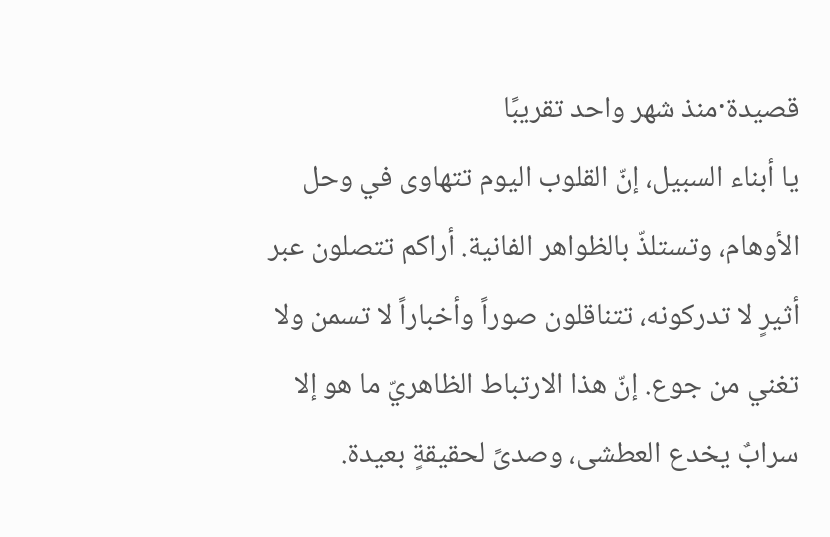قصيدة·منذ شهر واحد تقريبًا
يا أبناء السبيل، إنّ القلوب اليوم تتهاوى في وحل الأوهام، وتستلذّ بالظواهر الفانية. أراكم تتصلون عبر أثيرٍ لا تدركونه، تتناقلون صوراً وأخباراً لا تسمن ولا تغني من جوع. إنّ هذا الارتباط الظاهريّ ما هو إلا سرابٌ يخدع العطشى، وصدىً لحقيقةٍ بعيدة.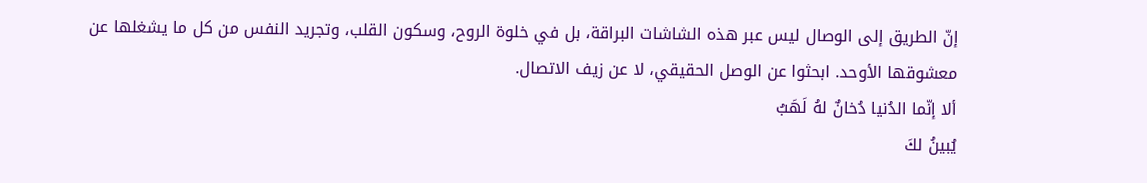إنّ الطريق إلى الوصال ليس عبر هذه الشاشات البراقة، بل في خلوة الروح، وسكون القلب، وتجريد النفس من كل ما يشغلها عن معشوقها الأوحد. ابحثوا عن الوصل الحقيقي، لا عن زيف الاتصال.
ألا إنّما الدُنيا دُخانٌ لهُ لَهَبُ
يُبينُ لكَ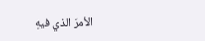الأمرَ الذي فيهِ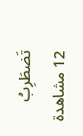تَضطَرِبُ
12 مشاهدة